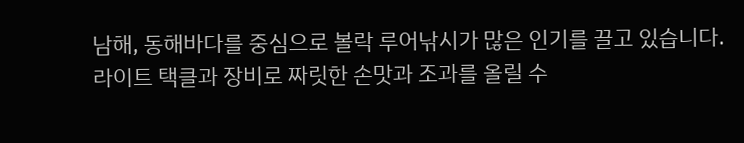남해, 동해바다를 중심으로 볼락 루어낚시가 많은 인기를 끌고 있습니다.
라이트 택클과 장비로 짜릿한 손맛과 조과를 올릴 수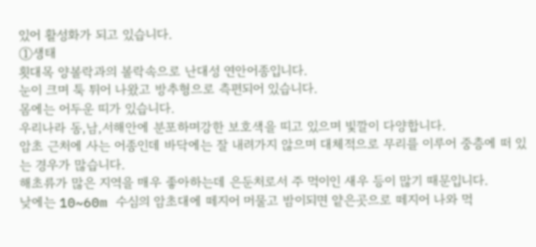있어 활성화가 되고 있습니다.
①생태
횟대목 양볼락과의 볼락속으로 난대성 연안어종입니다.
눈이 크며 툭 튀어 나왔고 방추형으로 측편되어 있습니다.
몸에는 어두운 띠가 있습니다.
우리나라 동,남,서해안에 분포하며강한 보호색을 띠고 있으며 빛깔이 다양합니다.
암초 근처에 사는 어종인데 바닥에는 잘 내려가지 않으며 대체적으로 무리를 이루어 중층에 떠 있는 경우가 많습니다.
해초류가 많은 지역을 매우 좋아하는데 은둔처로서 주 먹이인 새우 등이 많기 때문입니다.
낮에는 10~60m 수심의 암초대에 떼지어 머물고 밤이되면 얕은곳으로 떼지어 나와 먹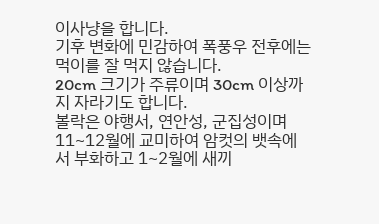이사냥을 합니다.
기후 변화에 민감하여 폭풍우 전후에는 먹이를 잘 먹지 않습니다.
20cm 크기가 주류이며 30cm 이상까지 자라기도 합니다.
볼락은 야행서, 연안성, 군집성이며 11~12월에 교미하여 암컷의 뱃속에서 부화하고 1~2월에 새끼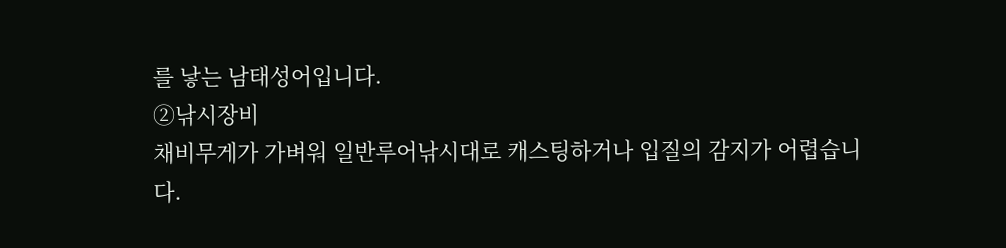를 낳는 남태성어입니다.
②낚시장비
채비무게가 가벼워 일반루어낚시대로 캐스팅하거나 입질의 감지가 어렵습니다.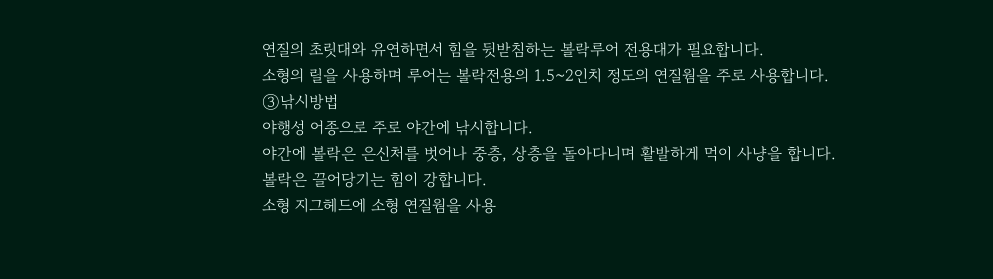연질의 초릿대와 유연하면서 힘을 뒷받침하는 볼락루어 전용대가 필요합니다.
소형의 릴을 사용하며 루어는 볼락전용의 1.5~2인치 정도의 연질웜을 주로 사용합니다.
③낚시방법
야행성 어종으로 주로 야간에 낚시합니다.
야간에 볼락은 은신처를 벗어나 중층, 상층을 돌아다니며 활발하게 먹이 사냥을 합니다.
볼락은 끌어당기는 힘이 강합니다.
소형 지그헤드에 소형 연질웜을 사용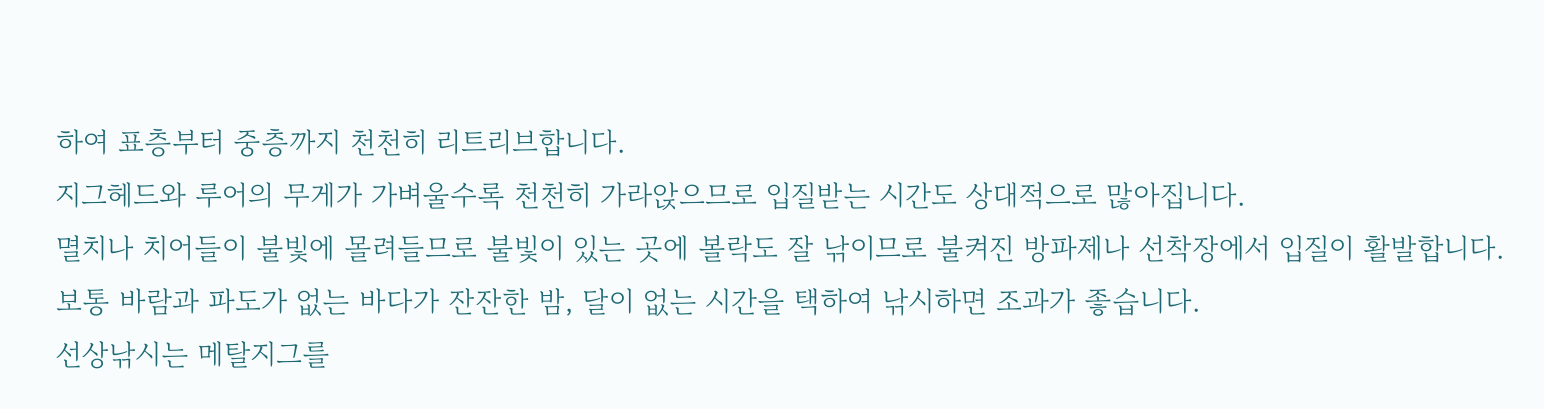하여 표층부터 중층까지 천천히 리트리브합니다.
지그헤드와 루어의 무게가 가벼울수록 천천히 가라앉으므로 입질받는 시간도 상대적으로 많아집니다.
멸치나 치어들이 불빛에 몰려들므로 불빛이 있는 곳에 볼락도 잘 낚이므로 불켜진 방파제나 선착장에서 입질이 활발합니다.
보통 바람과 파도가 없는 바다가 잔잔한 밤, 달이 없는 시간을 택하여 낚시하면 조과가 좋습니다.
선상낚시는 메탈지그를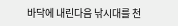바닥에 내린다음 낚시대를 천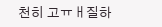천히 고ㅠㅐ질하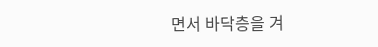면서 바닥층을 겨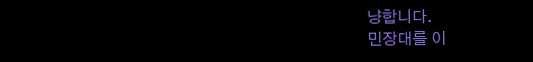냥합니다.
민장대를 이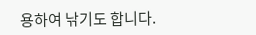용하여 낚기도 합니다.